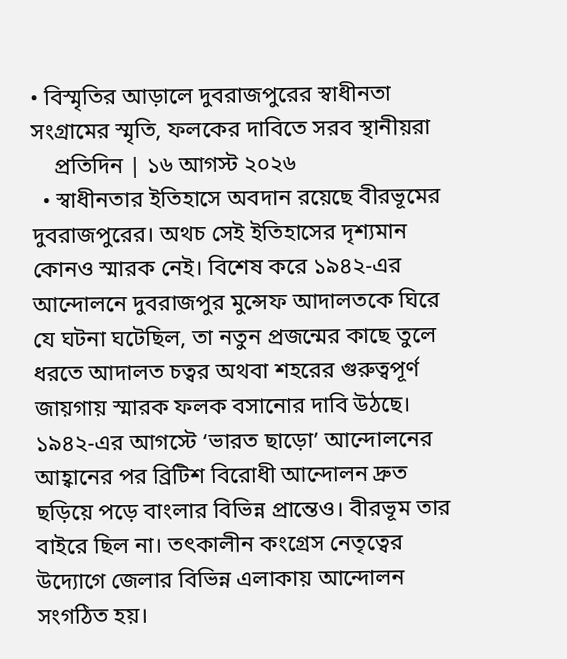• বিস্মৃতির আড়ালে দুবরাজপুরের স্বাধীনতা সংগ্রামের স্মৃতি, ফলকের দাবিতে সরব স্থানীয়রা
    প্রতিদিন | ১৬ আগস্ট ২০২৬
  • স্বাধীনতার ইতিহাসে অবদান রয়েছে বীরভূমের দুবরাজপুরের। অথচ সেই ইতিহাসের দৃশ্যমান কোনও স্মারক নেই। বিশেষ করে ১৯৪২-এর আন্দোলনে দুবরাজপুর মুন্সেফ আদালতকে ঘিরে যে ঘটনা ঘটেছিল, তা নতুন প্রজন্মের কাছে তুলে ধরতে আদালত চত্বর অথবা শহরের গুরুত্বপূর্ণ জায়গায় স্মারক ফলক বসানোর দাবি উঠছে। ১৯৪২-এর আগস্টে ‘ভারত ছাড়ো’ আন্দোলনের আহ্বানের পর ব্রিটিশ বিরোধী আন্দোলন দ্রুত ছড়িয়ে পড়ে বাংলার বিভিন্ন প্রান্তেও। বীরভূম তার বাইরে ছিল না। তৎকালীন কংগ্রেস নেতৃত্বের উদ্যোগে জেলার বিভিন্ন এলাকায় আন্দোলন সংগঠিত হয়।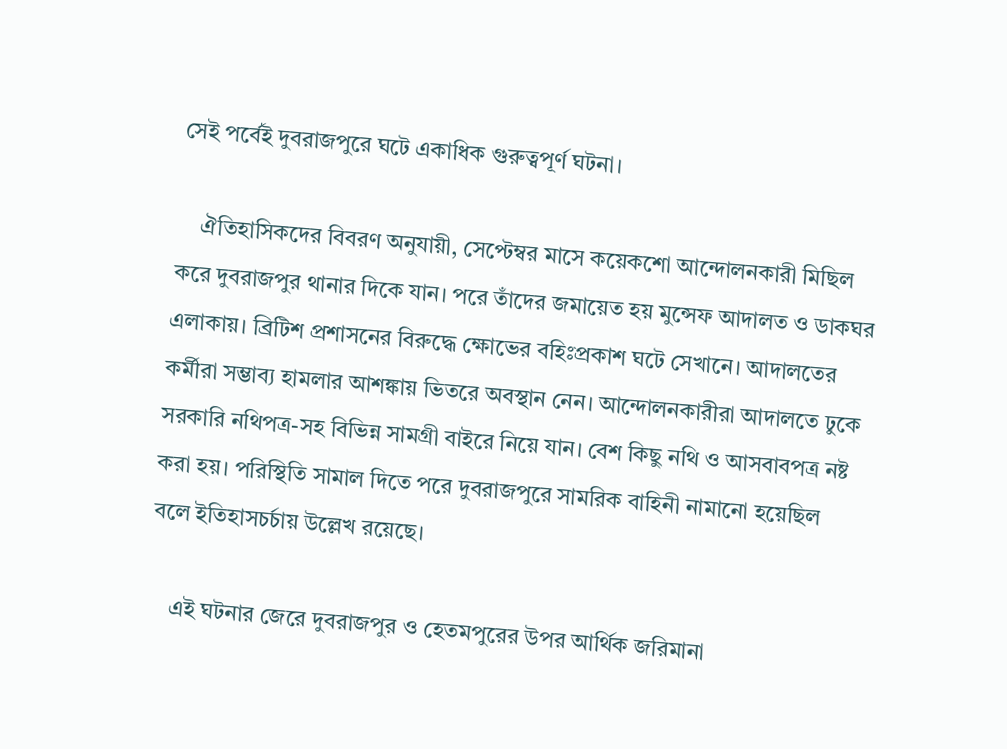সেই পর্বেই দুবরাজপুরে ঘটে একাধিক গুরুত্বপূর্ণ ঘটনা।

    ঐতিহাসিকদের বিবরণ অনুযায়ী, সেপ্টেম্বর মাসে কয়েকশো আন্দোলনকারী মিছিল করে দুবরাজপুর থানার দিকে যান। পরে তাঁদের জমায়েত হয় মুন্সেফ আদালত ও ডাকঘর এলাকায়। ব্রিটিশ প্রশাসনের বিরুদ্ধে ক্ষোভের বহিঃপ্রকাশ ঘটে সেখানে। আদালতের কর্মীরা সম্ভাব্য হামলার আশঙ্কায় ভিতরে অবস্থান নেন। আন্দোলনকারীরা আদালতে ঢুকে সরকারি নথিপত্র-সহ বিভিন্ন সামগ্রী বাইরে নিয়ে যান। বেশ কিছু নথি ও আসবাবপত্র নষ্ট করা হয়। পরিস্থিতি সামাল দিতে পরে দুবরাজপুরে সামরিক বাহিনী নামানো হয়েছিল বলে ইতিহাসচর্চায় উল্লেখ রয়েছে।

    এই ঘটনার জেরে দুবরাজপুর ও হেতমপুরের উপর আর্থিক জরিমানা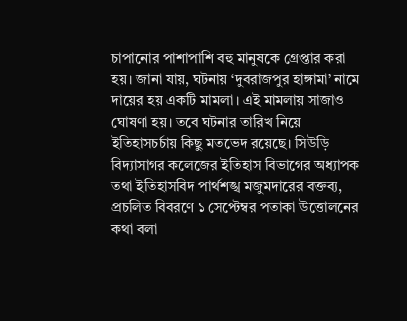চাপানোর পাশাপাশি বহু মানুষকে গ্রেপ্তার করা হয়। জানা যায়, ঘটনায় ‘দুবরাজপুর হাঙ্গামা’ নামে দায়ের হয় একটি মামলা। এই মামলায় সাজাও ঘোষণা হয়। তবে ঘটনার তারিখ নিয়ে ইতিহাসচর্চায় কিছু মতভেদ রয়েছে। সিউড়ি বিদ্যাসাগর কলেজের ইতিহাস বিভাগের অধ্যাপক তথা ইতিহাসবিদ পার্থশঙ্খ মজুমদারের বক্তব্য, প্রচলিত বিবরণে ১ সেপ্টেম্বর পতাকা উত্তোলনের কথা বলা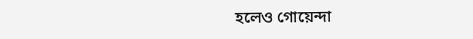হলেও গোয়েন্দা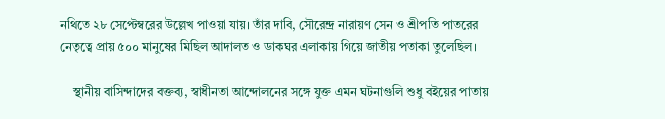নথিতে ২৮ সেপ্টেম্বরের উল্লেখ পাওয়া যায়। তাঁর দাবি, সৌরেন্দ্র নারায়ণ সেন ও শ্রীপতি পাতরের নেতৃত্বে প্রায় ৫০০ মানুষের মিছিল আদালত ও ডাকঘর এলাকায় গিয়ে জাতীয় পতাকা তুলেছিল।

    স্থানীয় বাসিন্দাদের বক্তব্য, স্বাধীনতা আন্দোলনের সঙ্গে যুক্ত এমন ঘটনাগুলি শুধু বইয়ের পাতায়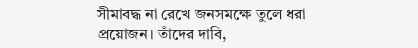সীমাবদ্ধ না রেখে জনসমক্ষে তুলে ধরা প্রয়োজন। তাঁদের দাবি,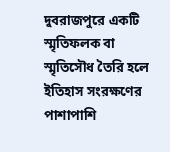দুবরাজপুরে একটি স্মৃতিফলক বা স্মৃতিসৌধ তৈরি হলে ইতিহাস সংরক্ষণের পাশাপাশি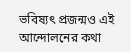ভবিষ্যৎ প্রজন্মও এই আন্দোলনের কথা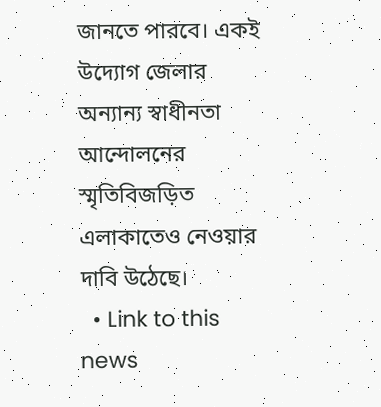জানতে পারবে। একই উদ্যোগ জেলার অন্যান্য স্বাধীনতা আন্দোলনের স্মৃতিবিজড়িত এলাকাতেও নেওয়ার দাবি উঠেছে।
  • Link to this news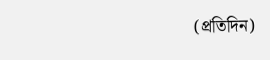(প্রতিদিন)